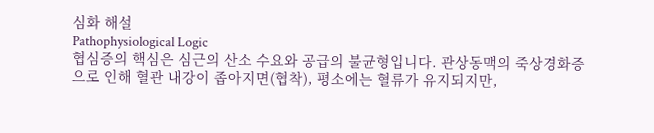심화 해설
Pathophysiological Logic
협심증의 핵심은 심근의 산소 수요와 공급의 불균형입니다. 관상동맥의 죽상경화증으로 인해 혈관 내강이 좁아지면(협착), 평소에는 혈류가 유지되지만,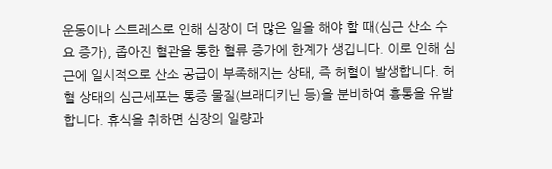운동이나 스트레스로 인해 심장이 더 많은 일을 해야 할 때(심근 산소 수요 증가), 좁아진 혈관을 통한 혈류 증가에 한계가 생깁니다. 이로 인해 심근에 일시적으로 산소 공급이 부족해지는 상태, 즉 허혈이 발생합니다. 허혈 상태의 심근세포는 통증 물질(브래디키닌 등)을 분비하여 흉통을 유발합니다. 휴식을 취하면 심장의 일량과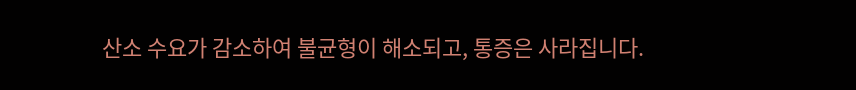산소 수요가 감소하여 불균형이 해소되고, 통증은 사라집니다.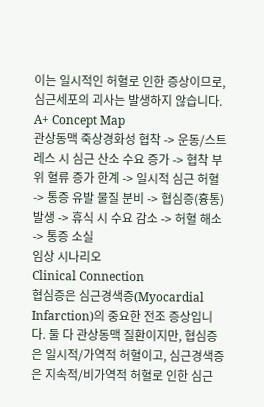이는 일시적인 허혈로 인한 증상이므로, 심근세포의 괴사는 발생하지 않습니다.
A+ Concept Map
관상동맥 죽상경화성 협착 -> 운동/스트레스 시 심근 산소 수요 증가 -> 협착 부위 혈류 증가 한계 -> 일시적 심근 허혈 -> 통증 유발 물질 분비 -> 협심증(흉통) 발생 -> 휴식 시 수요 감소 -> 허혈 해소 -> 통증 소실
임상 시나리오
Clinical Connection
협심증은 심근경색증(Myocardial Infarction)의 중요한 전조 증상입니다. 둘 다 관상동맥 질환이지만, 협심증은 일시적/가역적 허혈이고, 심근경색증은 지속적/비가역적 허혈로 인한 심근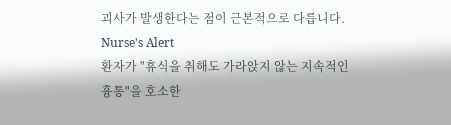괴사가 발생한다는 점이 근본적으로 다릅니다.
Nurse's Alert
환자가 "휴식을 취해도 가라앉지 않는 지속적인 흉통"을 호소한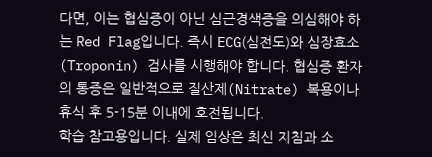다면, 이는 협심증이 아닌 심근경색증을 의심해야 하는 Red Flag입니다. 즉시 ECG(심전도)와 심장효소(Troponin) 검사를 시행해야 합니다. 협심증 환자의 통증은 일반적으로 질산제(Nitrate) 복용이나 휴식 후 5-15분 이내에 호전됩니다.
학습 참고용입니다. 실제 임상은 최신 지침과 소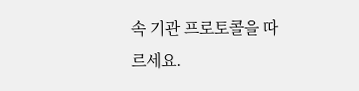속 기관 프로토콜을 따르세요.